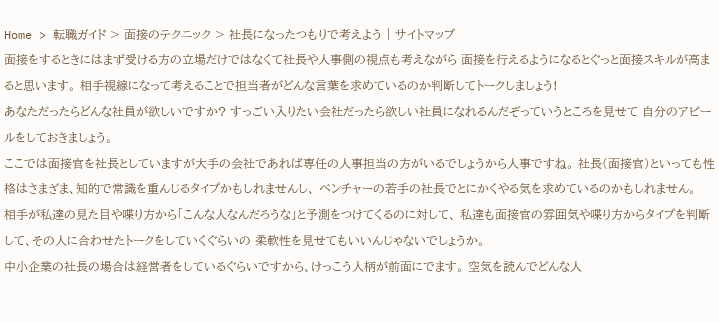Home > 転職ガイド > 面接のテクニック > 社長になったつもりで考えよう | サイトマップ
面接をするときにはまず受ける方の立場だけではなくて社長や人事側の視点も考えながら 面接を行えるようになるとぐっと面接スキルが高まると思います。 相手視線になって考えることで担当者がどんな言葉を求めているのか判断してトークしましょう!
あなただったらどんな社員が欲しいですか? すっごい入りたい会社だったら欲しい社員になれるんだぞっていうところを見せて 自分のアピールをしておきましょう。
ここでは面接官を社長としていますが大手の会社であれば専任の人事担当の方がいるでしょうから人事ですね。 社長(面接官)といっても性格はさまざま、知的で常識を重んじるタイプかもしれませんし、 ベンチャーの若手の社長でとにかくやる気を求めているのかもしれません。
相手が私達の見た目や喋り方から「こんな人なんだろうな」と予測をつけてくるのに対して、 私達も面接官の雰囲気や喋り方からタイプを判断して、その人に合わせたトークをしていくぐらいの 柔軟性を見せてもいいんじゃないでしょうか。
中小企業の社長の場合は経営者をしているぐらいですから、けっこう人柄が前面にでます。 空気を読んでどんな人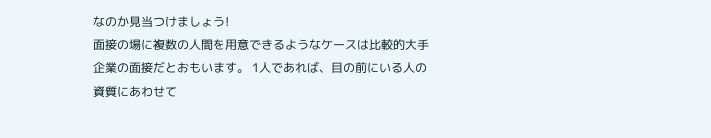なのか見当つけましょう!
面接の場に複数の人間を用意できるようなケースは比較的大手企業の面接だとおもいます。 1人であれば、目の前にいる人の資質にあわせて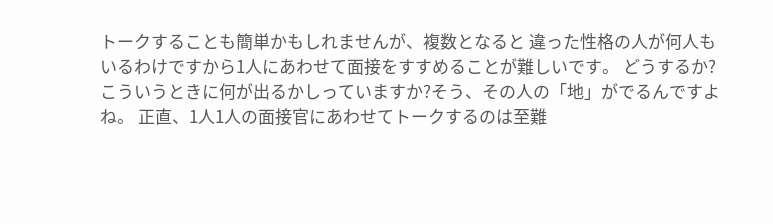トークすることも簡単かもしれませんが、複数となると 違った性格の人が何人もいるわけですから1人にあわせて面接をすすめることが難しいです。 どうするか?
こういうときに何が出るかしっていますか?そう、その人の「地」がでるんですよね。 正直、1人1人の面接官にあわせてトークするのは至難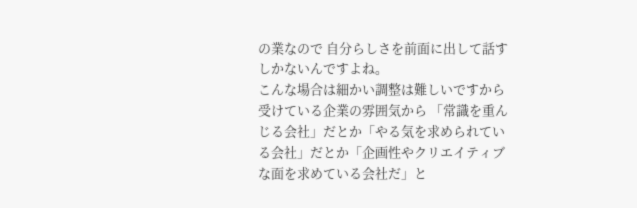の業なので 自分らしさを前面に出して話すしかないんですよね。
こんな場合は細かい調整は難しいですから受けている企業の雰囲気から 「常識を重んじる会社」だとか「やる気を求められている会社」だとか「企画性やクリエイティブな面を求めている会社だ」と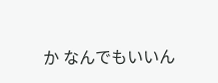か なんでもいいん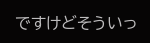ですけどそういっ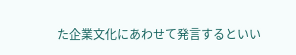た企業文化にあわせて発言するといい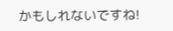かもしれないですね!